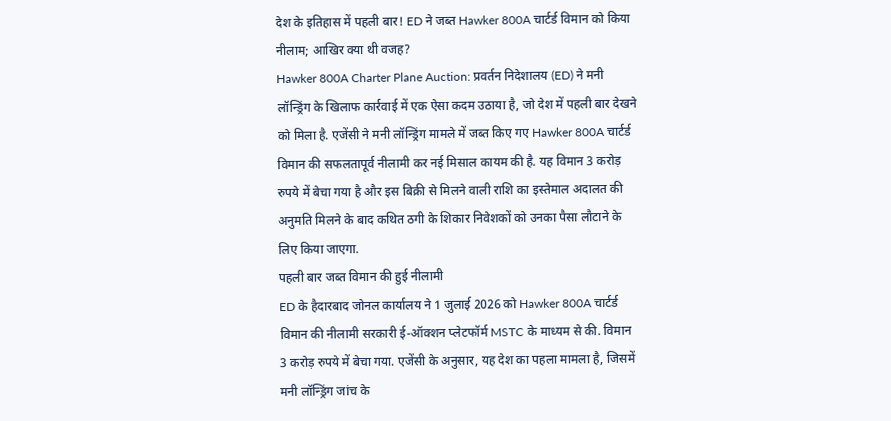देश के इतिहास में पहली बार! ED ने जब्त Hawker 800A चार्टर्ड विमान को किया नीलाम; आखिर क्या थी वजह?
Hawker 800A Charter Plane Auction: प्रवर्तन निदेशालय (ED) ने मनी लॉन्ड्रिंग के खिलाफ कार्रवाई में एक ऐसा कदम उठाया है, जो देश में पहली बार देखने को मिला है. एजेंसी ने मनी लॉन्ड्रिंग मामले में जब्त किए गए Hawker 800A चार्टर्ड विमान की सफलतापूर्व नीलामी कर नई मिसाल कायम की है. यह विमान 3 करोड़ रुपये में बेचा गया है और इस बिक्री से मिलने वाली राशि का इस्तेमाल अदालत की अनुमति मिलने के बाद कथित ठगी के शिकार निवेशकों को उनका पैसा लौटाने के लिए किया जाएगा.
पहली बार जब्त विमान की हुई नीलामी
ED के हैदारबाद जोनल कार्यालय ने 1 जुलाई 2026 को Hawker 800A चार्टर्ड विमान की नीलामी सरकारी ई-ऑक्शन प्लेटफॉर्म MSTC के माध्यम से की. विमान 3 करोड़ रुपये में बेचा गया. एजेंसी के अनुसार, यह देश का पहला मामला है, जिसमें मनी लॉन्ड्रिंग जांच के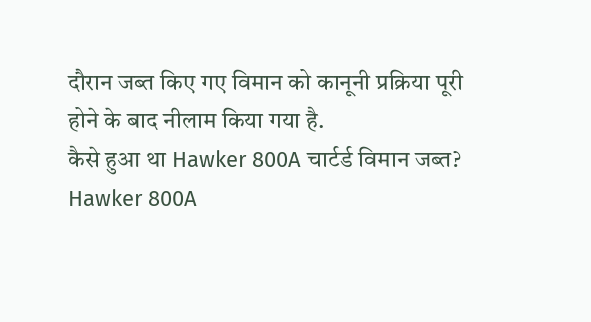दौरान जब्त किए गए विमान को कानूनी प्रक्रिया पूरी होने के बाद नीलाम किया गया है.
कैसे हुआ था Hawker 800A चार्टर्ड विमान जब्त?
Hawker 800A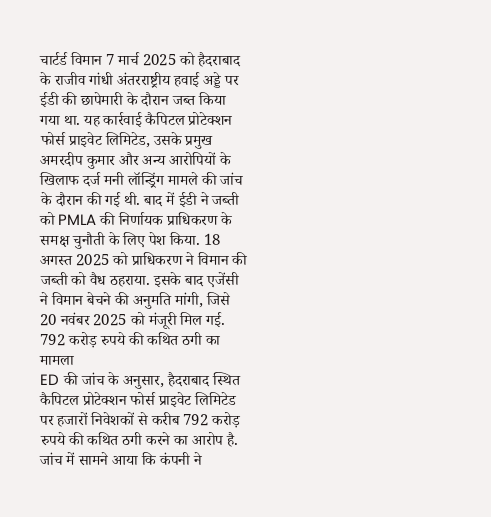चार्टर्ड विमान 7 मार्च 2025 को हैदराबाद के राजीव गांधी अंतरराष्ट्रीय हवाई अड्डे पर ईडी की छापेमारी के दौरान जब्त किया गया था. यह कार्रवाई कैपिटल प्रोटेक्शन फोर्स प्राइवेट लिमिटेड, उसके प्रमुख अमरदीप कुमार और अन्य आरोपियों के खिलाफ दर्ज मनी लॉन्ड्रिंग मामले की जांच के दौरान की गई थी. बाद में ईडी ने जब्ती को PMLA की निर्णायक प्राधिकरण के समक्ष चुनौती के लिए पेश किया. 18 अगस्त 2025 को प्राधिकरण ने विमान की जब्ती को वैध ठहराया. इसके बाद एजेंसी ने विमान बेचने की अनुमति मांगी, जिसे 20 नवंबर 2025 को मंजूरी मिल गई.
792 करोड़ रुपये की कथित ठगी का मामला
ED की जांच के अनुसार, हैदराबाद स्थित कैपिटल प्रोटेक्शन फोर्स प्राइवेट लिमिटेड पर हजारों निवेशकों से करीब 792 करोड़ रुपये की कथित ठगी करने का आरोप है. जांच में सामने आया कि कंपनी ने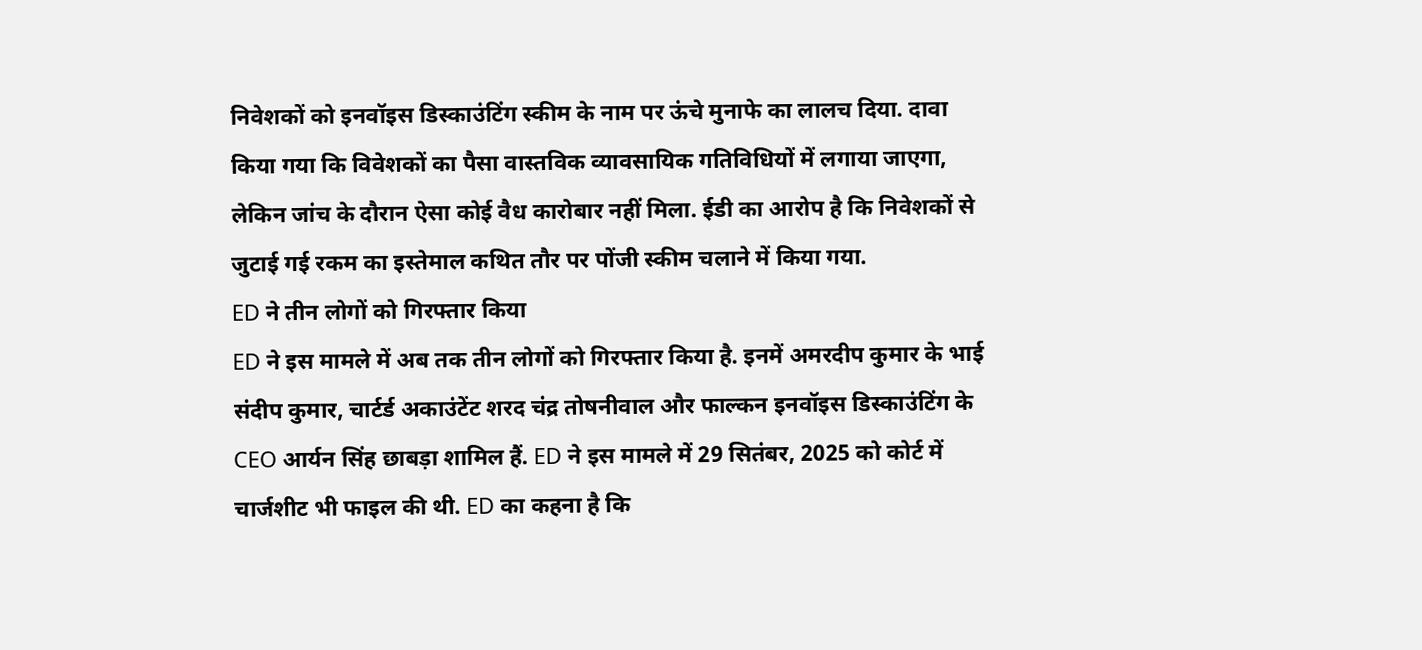निवेशकों को इनवॉइस डिस्काउंटिंग स्कीम के नाम पर ऊंचे मुनाफे का लालच दिया. दावा किया गया कि विवेशकों का पैसा वास्तविक व्यावसायिक गतिविधियों में लगाया जाएगा, लेकिन जांच के दौरान ऐसा कोई वैध कारोबार नहीं मिला. ईडी का आरोप है कि निवेशकों से जुटाई गई रकम का इस्तेमाल कथित तौर पर पोंजी स्कीम चलाने में किया गया.
ED ने तीन लोगों को गिरफ्तार किया
ED ने इस मामले में अब तक तीन लोगों को गिरफ्तार किया है. इनमें अमरदीप कुमार के भाई संदीप कुमार, चार्टर्ड अकाउंटेंट शरद चंद्र तोषनीवाल और फाल्कन इनवॉइस डिस्काउंटिंग के CEO आर्यन सिंह छाबड़ा शामिल हैं. ED ने इस मामले में 29 सितंबर, 2025 को कोर्ट में चार्जशीट भी फाइल की थी. ED का कहना है कि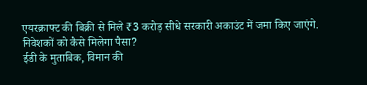एयरक्राफ्ट की बिक्री से मिले ₹3 करोड़ सीधे सरकारी अकाउंट में जमा किए जाएंगे.
निवेशकों को कैसे मिलेगा पैसा?
ईडी के मुताबिक, विमान की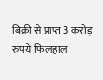बिक्री से प्राप्त 3 करोड़ रुपये फिलहाल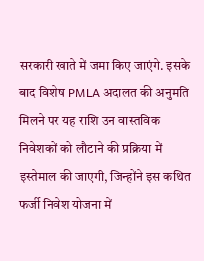सरकारी खाते में जमा किए जाएंगे. इसके बाद विशेष PMLA अदालत की अनुमति मिलने पर यह राशि उन वास्तविक निवेशकों को लौटाने की प्रक्रिया में इस्तेमाल की जाएगी, जिन्होंने इस कथित फर्जी निवेश योजना में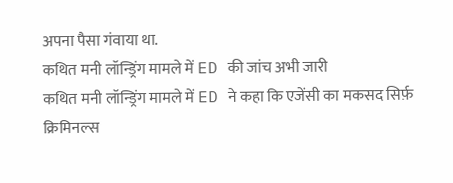अपना पैसा गंवाया था.
कथित मनी लॉन्ड्रिंग मामले में ED की जांच अभी जारी
कथित मनी लॉन्ड्रिंग मामले में ED ने कहा कि एजेंसी का मकसद सिर्फ़ क्रिमिनल्स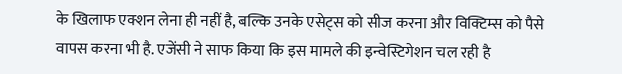के खिलाफ एक्शन लेना ही नहीं है, बल्कि उनके एसेट्स को सीज करना और विक्टिम्स को पैसे वापस करना भी है. एजेंसी ने साफ किया कि इस मामले की इन्वेस्टिगेशन चल रही है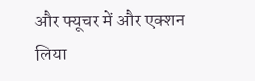और फ्यूचर में और एक्शन लिया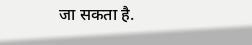जा सकता है.